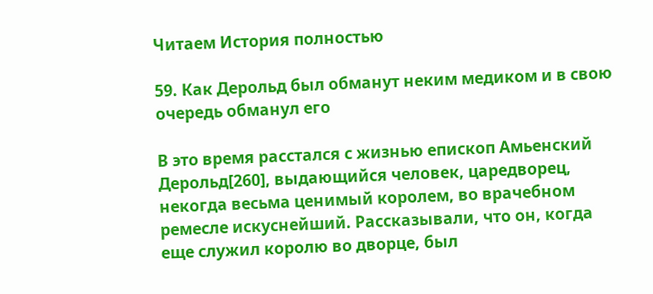Читаем История полностью

59. Как Дерольд был обманут неким медиком и в свою очередь обманул его

В это время расстался с жизнью епископ Амьенский Дерольд[260], выдающийся человек, царедворец, некогда весьма ценимый королем, во врачебном ремесле искуснейший. Рассказывали, что он, когда еще служил королю во дворце, был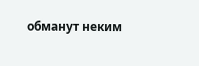обманут неким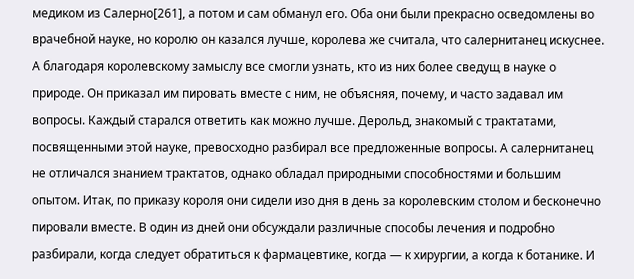медиком из Салерно[261], а потом и сам обманул его. Оба они были прекрасно осведомлены во врачебной науке, но королю он казался лучше, королева же считала, что салернитанец искуснее. А благодаря королевскому замыслу все смогли узнать, кто из них более сведущ в науке о природе. Он приказал им пировать вместе с ним, не объясняя, почему, и часто задавал им вопросы. Каждый старался ответить как можно лучше. Дерольд, знакомый с трактатами, посвященными этой науке, превосходно разбирал все предложенные вопросы. А салернитанец не отличался знанием трактатов, однако обладал природными способностями и большим опытом. Итак, по приказу короля они сидели изо дня в день за королевским столом и бесконечно пировали вместе. В один из дней они обсуждали различные способы лечения и подробно разбирали, когда следует обратиться к фармацевтике, когда — к хирургии, а когда к ботанике. И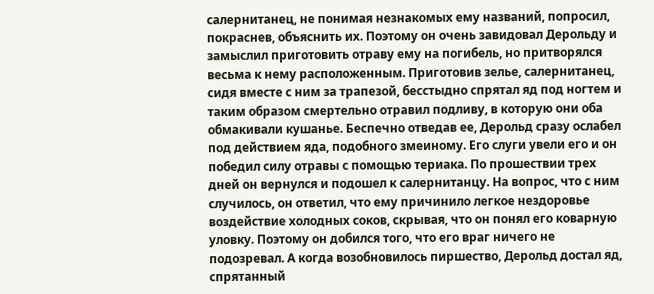салернитанец, не понимая незнакомых ему названий, попросил, покраснев, объяснить их. Поэтому он очень завидовал Дерольду и замыслил приготовить отраву ему на погибель, но притворялся весьма к нему расположенным. Приготовив зелье, салернитанец, сидя вместе с ним за трапезой, бесстыдно спрятал яд под ногтем и таким образом смертельно отравил подливу, в которую они оба обмакивали кушанье. Беспечно отведав ее, Дерольд сразу ослабел под действием яда, подобного змеиному. Его слуги увели его и он победил силу отравы с помощью териака. По прошествии трех дней он вернулся и подошел к салернитанцу. На вопрос, что с ним случилось, он ответил, что ему причинило легкое нездоровье воздействие холодных соков, скрывая, что он понял его коварную уловку. Поэтому он добился того, что его враг ничего не подозревал. А когда возобновилось пиршество, Дерольд достал яд, спрятанный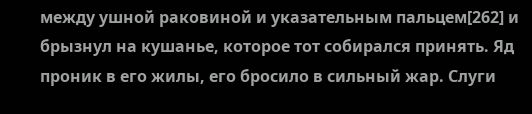между ушной раковиной и указательным пальцем[262] и брызнул на кушанье, которое тот собирался принять. Яд проник в его жилы, его бросило в сильный жар. Слуги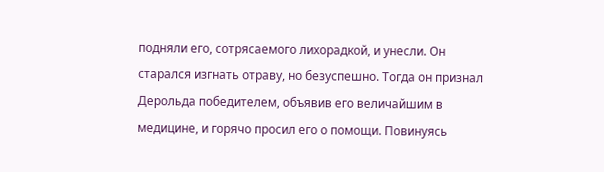подняли его, сотрясаемого лихорадкой, и унесли. Он старался изгнать отраву, но безуспешно. Тогда он признал Дерольда победителем, объявив его величайшим в медицине, и горячо просил его о помощи. Повинуясь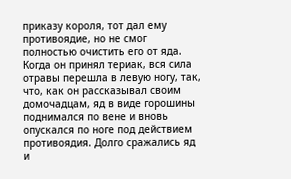приказу короля, тот дал ему противоядие, но не смог полностью очистить его от яда. Когда он принял териак, вся сила отравы перешла в левую ногу, так, что, как он рассказывал своим домочадцам, яд в виде горошины поднимался по вене и вновь опускался по ноге под действием противоядия. Долго сражались яд и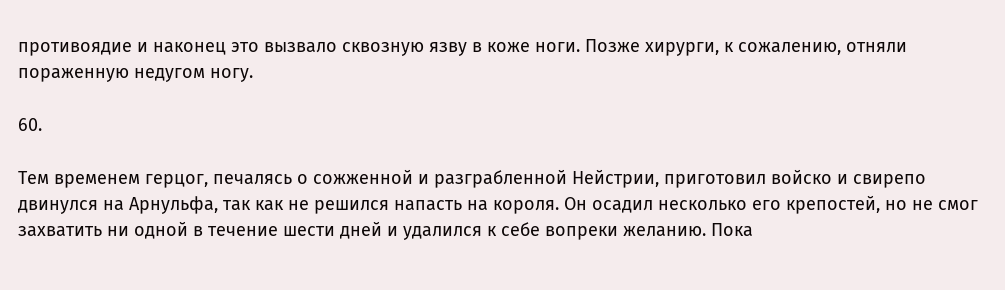противоядие и наконец это вызвало сквозную язву в коже ноги. Позже хирурги, к сожалению, отняли пораженную недугом ногу.

60.

Тем временем герцог, печалясь о сожженной и разграбленной Нейстрии, приготовил войско и свирепо двинулся на Арнульфа, так как не решился напасть на короля. Он осадил несколько его крепостей, но не смог захватить ни одной в течение шести дней и удалился к себе вопреки желанию. Пока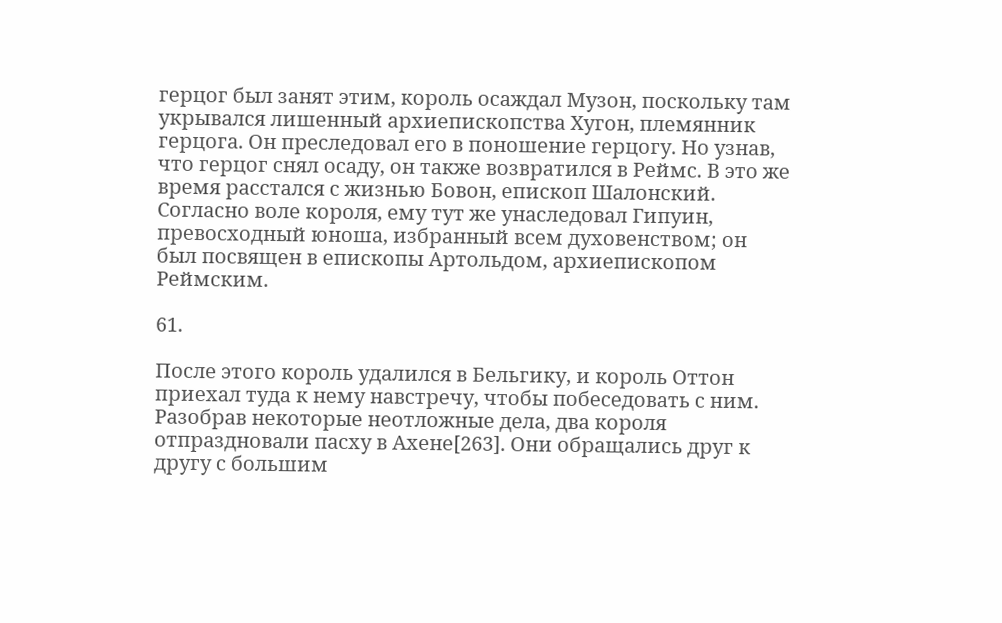герцог был занят этим, король осаждал Музон, поскольку там укрывался лишенный архиепископства Хугон, племянник герцога. Он преследовал его в поношение герцогу. Но узнав, что герцог снял осаду, он также возвратился в Реймс. В это же время расстался с жизнью Бовон, епископ Шалонский. Согласно воле короля, ему тут же унаследовал Гипуин, превосходный юноша, избранный всем духовенством; он был посвящен в епископы Артольдом, архиепископом Реймским.

61.

После этого король удалился в Бельгику, и король Оттон приехал туда к нему навстречу, чтобы побеседовать с ним. Разобрав некоторые неотложные дела, два короля отпраздновали пасху в Ахене[263]. Они обращались друг к другу с большим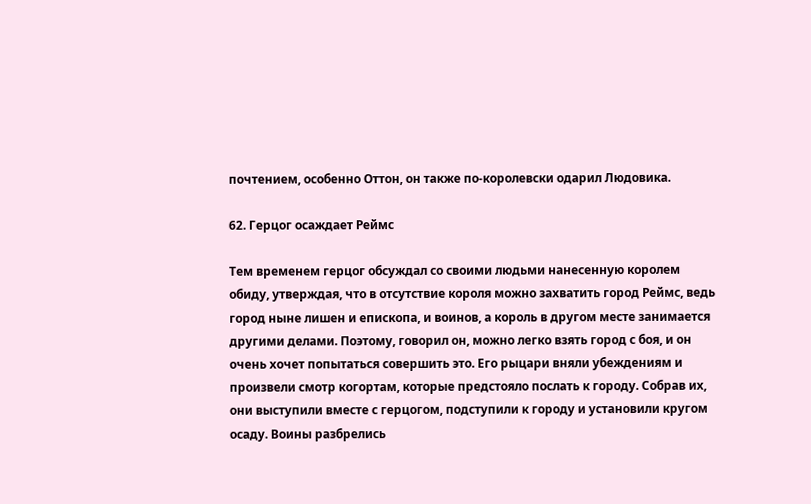почтением, особенно Оттон, он также по-королевски одарил Людовика.

62. Герцог осаждает Реймс

Тем временем герцог обсуждал со своими людьми нанесенную королем обиду, утверждая, что в отсутствие короля можно захватить город Реймс, ведь город ныне лишен и епископа, и воинов, а король в другом месте занимается другими делами. Поэтому, говорил он, можно легко взять город с боя, и он очень хочет попытаться совершить это. Его рыцари вняли убеждениям и произвели смотр когортам, которые предстояло послать к городу. Собрав их, они выступили вместе с герцогом, подступили к городу и установили кругом осаду. Воины разбрелись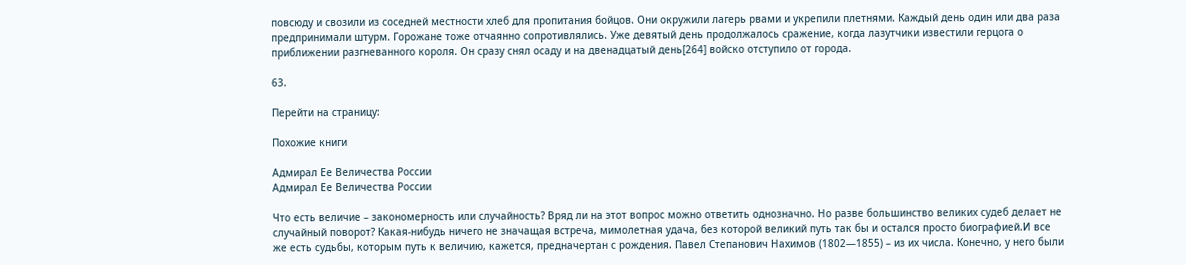повсюду и свозили из соседней местности хлеб для пропитания бойцов. Они окружили лагерь рвами и укрепили плетнями. Каждый день один или два раза предпринимали штурм. Горожане тоже отчаянно сопротивлялись. Уже девятый день продолжалось сражение, когда лазутчики известили герцога о приближении разгневанного короля. Он сразу снял осаду и на двенадцатый день[264] войско отступило от города.

63.

Перейти на страницу:

Похожие книги

Адмирал Ее Величества России
Адмирал Ее Величества России

Что есть величие – закономерность или случайность? Вряд ли на этот вопрос можно ответить однозначно. Но разве большинство великих судеб делает не случайный поворот? Какая-нибудь ничего не значащая встреча, мимолетная удача, без которой великий путь так бы и остался просто биографией.И все же есть судьбы, которым путь к величию, кажется, предначертан с рождения. Павел Степанович Нахимов (1802—1855) – из их числа. Конечно, у него были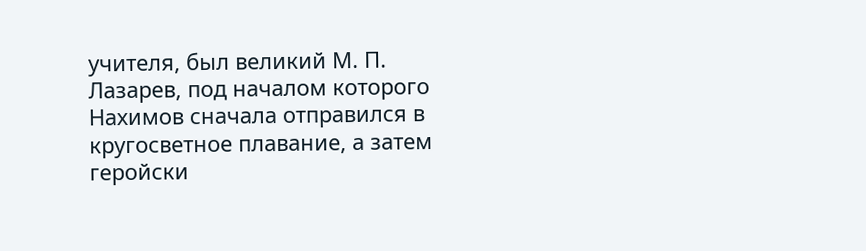учителя, был великий М. П. Лазарев, под началом которого Нахимов сначала отправился в кругосветное плавание, а затем геройски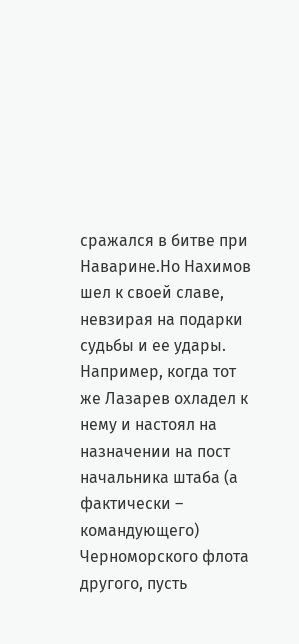сражался в битве при Наварине.Но Нахимов шел к своей славе, невзирая на подарки судьбы и ее удары. Например, когда тот же Лазарев охладел к нему и настоял на назначении на пост начальника штаба (а фактически – командующего) Черноморского флота другого, пусть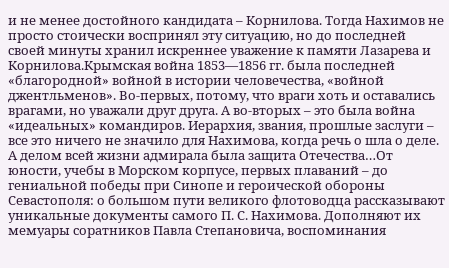и не менее достойного кандидата – Корнилова. Тогда Нахимов не просто стоически воспринял эту ситуацию, но до последней своей минуты хранил искреннее уважение к памяти Лазарева и Корнилова.Крымская война 1853—1856 гг. была последней «благородной» войной в истории человечества, «войной джентльменов». Во-первых, потому, что враги хоть и оставались врагами, но уважали друг друга. А во-вторых – это была война «идеальных» командиров. Иерархия, звания, прошлые заслуги – все это ничего не значило для Нахимова, когда речь о шла о деле. А делом всей жизни адмирала была защита Отечества…От юности, учебы в Морском корпусе, первых плаваний – до гениальной победы при Синопе и героической обороны Севастополя: о большом пути великого флотоводца рассказывают уникальные документы самого П. С. Нахимова. Дополняют их мемуары соратников Павла Степановича, воспоминания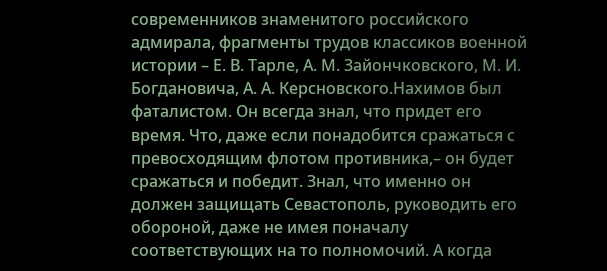современников знаменитого российского адмирала, фрагменты трудов классиков военной истории – Е. В. Тарле, А. М. Зайончковского, М. И. Богдановича, А. А. Керсновского.Нахимов был фаталистом. Он всегда знал, что придет его время. Что, даже если понадобится сражаться с превосходящим флотом противника,– он будет сражаться и победит. Знал, что именно он должен защищать Севастополь, руководить его обороной, даже не имея поначалу соответствующих на то полномочий. А когда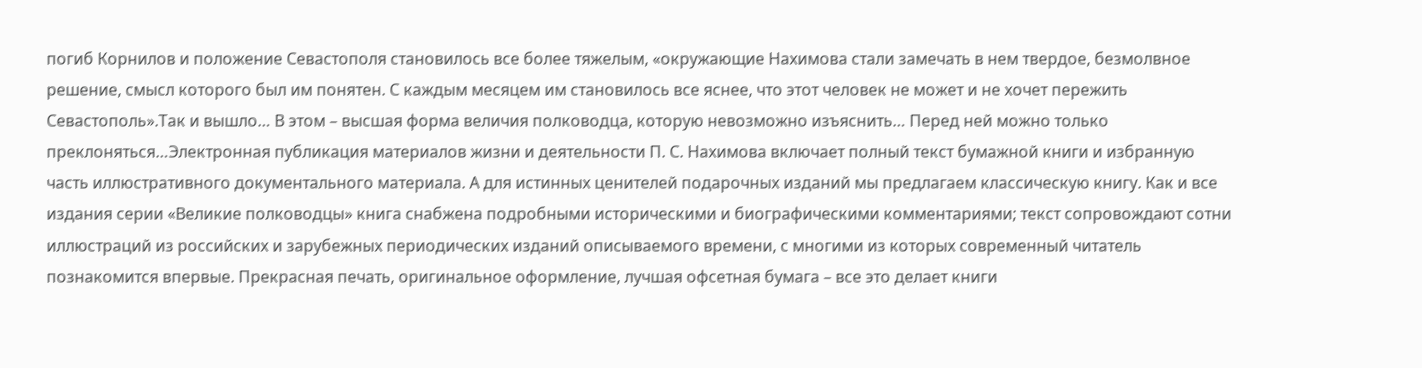погиб Корнилов и положение Севастополя становилось все более тяжелым, «окружающие Нахимова стали замечать в нем твердое, безмолвное решение, смысл которого был им понятен. С каждым месяцем им становилось все яснее, что этот человек не может и не хочет пережить Севастополь».Так и вышло… В этом – высшая форма величия полководца, которую невозможно изъяснить… Перед ней можно только преклоняться…Электронная публикация материалов жизни и деятельности П. С. Нахимова включает полный текст бумажной книги и избранную часть иллюстративного документального материала. А для истинных ценителей подарочных изданий мы предлагаем классическую книгу. Как и все издания серии «Великие полководцы» книга снабжена подробными историческими и биографическими комментариями; текст сопровождают сотни иллюстраций из российских и зарубежных периодических изданий описываемого времени, с многими из которых современный читатель познакомится впервые. Прекрасная печать, оригинальное оформление, лучшая офсетная бумага – все это делает книги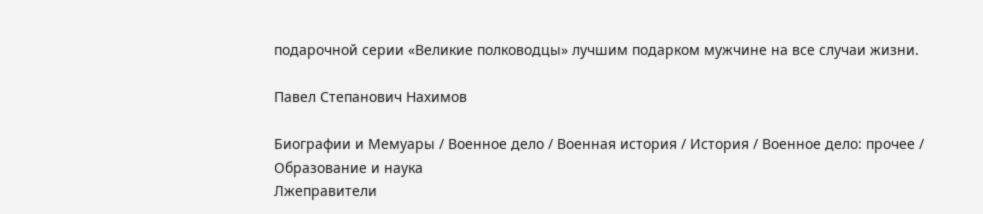подарочной серии «Великие полководцы» лучшим подарком мужчине на все случаи жизни.

Павел Степанович Нахимов

Биографии и Мемуары / Военное дело / Военная история / История / Военное дело: прочее / Образование и наука
Лжеправители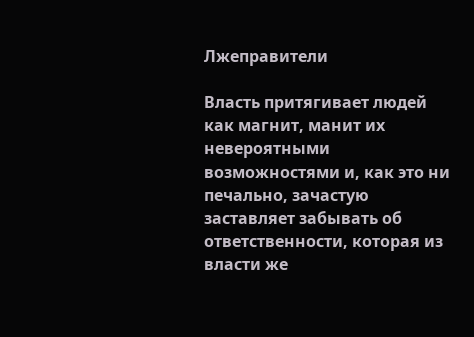Лжеправители

Власть притягивает людей как магнит, манит их невероятными возможностями и, как это ни печально, зачастую заставляет забывать об ответственности, которая из власти же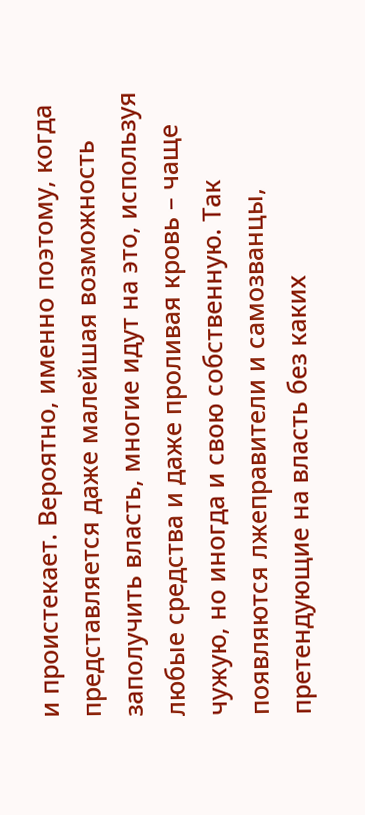и проистекает. Вероятно, именно поэтому, когда представляется даже малейшая возможность заполучить власть, многие идут на это, используя любые средства и даже проливая кровь – чаще чужую, но иногда и свою собственную. Так появляются лжеправители и самозванцы, претендующие на власть без каких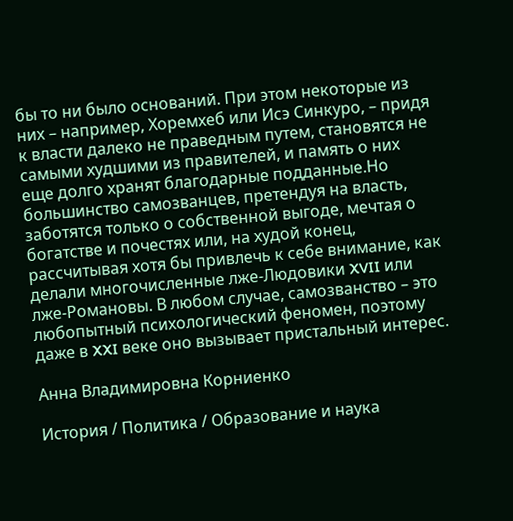бы то ни было оснований. При этом некоторые из них – например, Хоремхеб или Исэ Синкуро, – придя к власти далеко не праведным путем, становятся не самыми худшими из правителей, и память о них еще долго хранят благодарные подданные.Но большинство самозванцев, претендуя на власть, заботятся только о собственной выгоде, мечтая о богатстве и почестях или, на худой конец, рассчитывая хотя бы привлечь к себе внимание, как делали многочисленные лже-Людовики XVII или лже-Романовы. В любом случае, самозванство – это любопытный психологический феномен, поэтому даже в XXI веке оно вызывает пристальный интерес.

Анна Владимировна Корниенко

История / Политика / Образование и наука